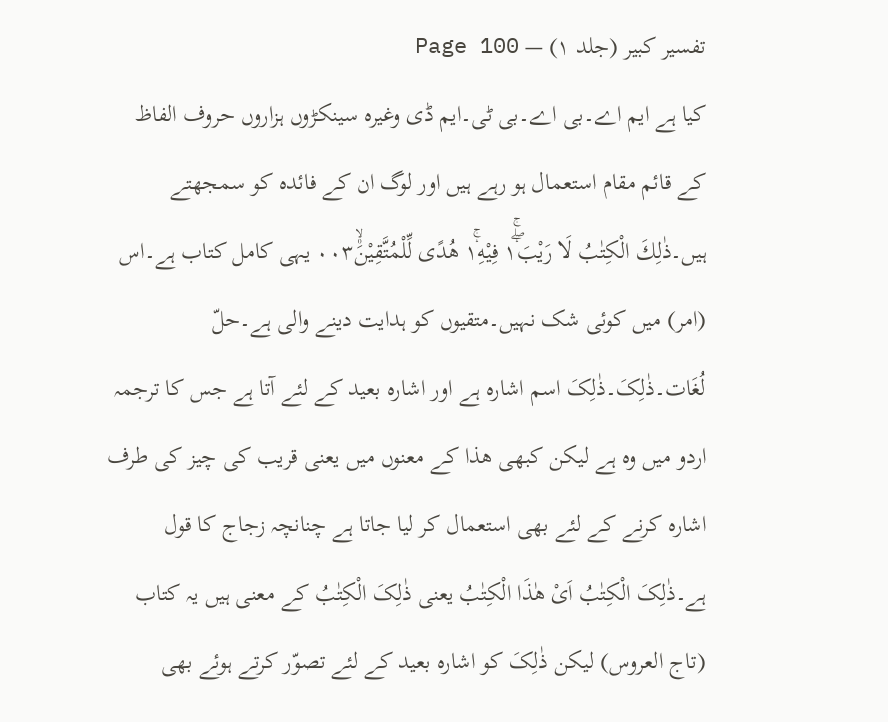تفسیر کبیر (جلد ۱) — Page 100
کیا ہے ایم اے۔بی اے۔بی ٹی۔ایم ڈی وغیرہ سینکڑوں ہزاروں حروف الفاظ کے قائم مقام استعمال ہو رہے ہیں اور لوگ ان کے فائدہ کو سمجھتے ہیں۔ذٰلِكَ الْكِتٰبُ لَا رَيْبَ١ۛۖۚ فِيْهِ١ۛۚ هُدًى لِّلْمُتَّقِيْنَ۠ۙ۰۰۳ یہی کامل کتاب ہے۔اس (امر) میں کوئی شک نہیں۔متقیوں کو ہدایت دینے والی ہے۔حلّ لُغَات۔ذٰلِکَ۔ذٰلِکَ اسم اشارہ ہے اور اشارہ بعید کے لئے آتا ہے جس کا ترجمہ اردو میں وہ ہے لیکن کبھی ھذا کے معنوں میں یعنی قریب کی چیز کی طرف اشارہ کرنے کے لئے بھی استعمال کر لیا جاتا ہے چنانچہ زجاج کا قول ہے۔ذٰلِکَ الْکِتٰبُ اَیْ ھٰذَا الْکِتٰبُ یعنی ذٰلِکَ الْکِتٰبُ کے معنی ہیں یہ کتاب (تاج العروس) لیکن ذٰلِکَ کو اشارہ بعید کے لئے تصوّر کرتے ہوئے بھی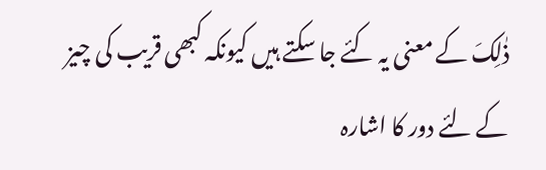ذٰلِکَ کے معنی یہ کئے جا سکتے ہیں کیونکہ کبھی قریب کی چیز کے لئے دور کا اشارہ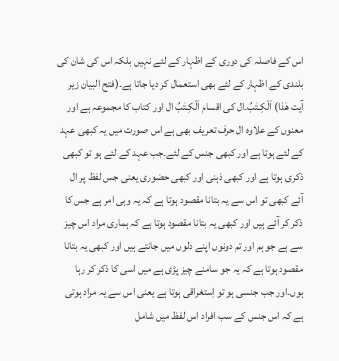اس کے فاصلہ کی دوری کے اظہار کے لئے نہیں بلکہ اس کی شان کی بلندی کے اظہار کے لئے بھی استعمال کر دیا جاتا ہے۔(فتح البیان زیر آیت ھٰذا) اَلْکِـتٰبُ۔ال کی اقسام اَلْکِـتٰبُ ال اور کتاب کا مجموعہ ہے اور معنوں کے علاوہ ال حرف تعریف بھی ہے اس صورت میں یہ کبھی عہد کے لئے ہوتا ہے اور کبھی جنس کے لئے۔جب عہد کے لئے ہو تو کبھی ذکری ہوتا ہے اور کبھی ذہنی اور کبھی حضوری یعنی جس لفظ پر ال آئے کبھی تو اس سے یہ بتانا مقصود ہوتا ہے کہ یہ وہی امر ہے جس کا ذکر کر آئے ہیں اور کبھی یہ بتانا مقصود ہوتا ہے کہ ہماری مراد اس چیز سے ہے جو ہم اور تم دونوں اپنے دلوں میں جانتے ہیں اور کبھی یہ بتانا مقصود ہوتا ہے کہ یہ جو سامنے چیز پڑی ہے میں اسی کا ذکر کر رہا ہوں۔اور جب جنسی ہو تو اِستغراقی ہوتا ہے یعنی اس سے یہ مراد ہوتی ہے کہ اس جنس کے سب افراد اس لفظ میں شامل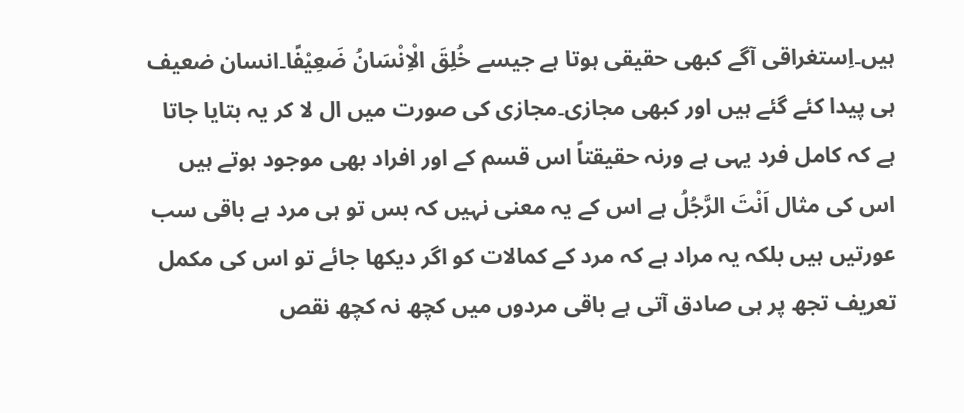ہیں۔اِستغراقی آگے کبھی حقیقی ہوتا ہے جیسے خُلِقَ الْاِنْسَانُ ضَعِیْفًا۔انسان ضعیف ہی پیدا کئے گئے ہیں اور کبھی مجازی۔مجازی کی صورت میں ال لا کر یہ بتایا جاتا ہے کہ کامل فرد یہی ہے ورنہ حقیقتاً اس قسم کے اور افراد بھی موجود ہوتے ہیں اس کی مثال اَنْتَ الرَّجُلُ ہے اس کے یہ معنی نہیں کہ بس تو ہی مرد ہے باقی سب عورتیں ہیں بلکہ یہ مراد ہے کہ مرد کے کمالات کو اگر دیکھا جائے تو اس کی مکمل تعریف تجھ پر ہی صادق آتی ہے باقی مردوں میں کچھ نہ کچھ نقص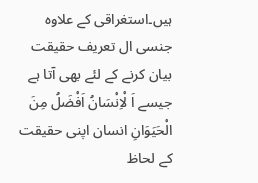ہیں۔استغراقی کے علاوہ جنسی ال تعریف حقیقت بیان کرنے کے لئے بھی آتا ہے جیسے اَ لْاِنْسَانُ اَفْضَلُ مِنَ الْحَیَوَانِ انسان اپنی حقیقت کے لحاظ